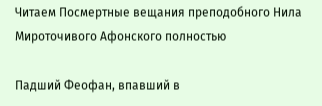Читаем Посмертные вещания преподобного Нила Мироточивого Афонского полностью

Падший Феофан, впавший в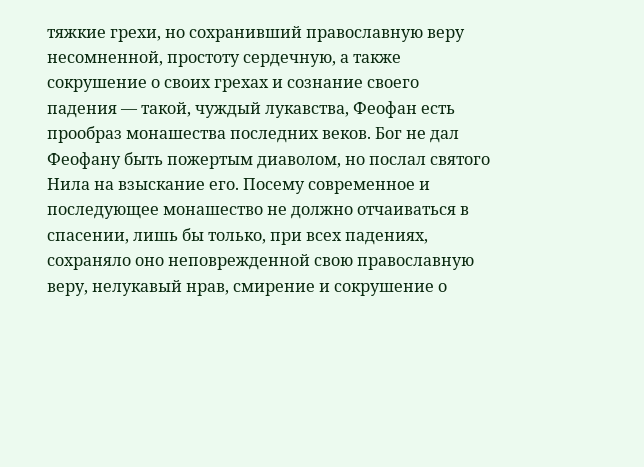тяжкие грехи, но сохранивший православную веру несомненной, простоту сердечную, а также сокрушение о своих грехах и сознание своего падения — такой, чуждый лукавства, Феофан есть прообраз монашества последних веков. Бог не дал Феофану быть пожертым диаволом, но послал святого Нила на взыскание его. Посему современное и последующее монашество не должно отчаиваться в спасении, лишь бы только, при всех падениях, сохраняло оно неповрежденной свою православную веру, нелукавый нрав, смирение и сокрушение о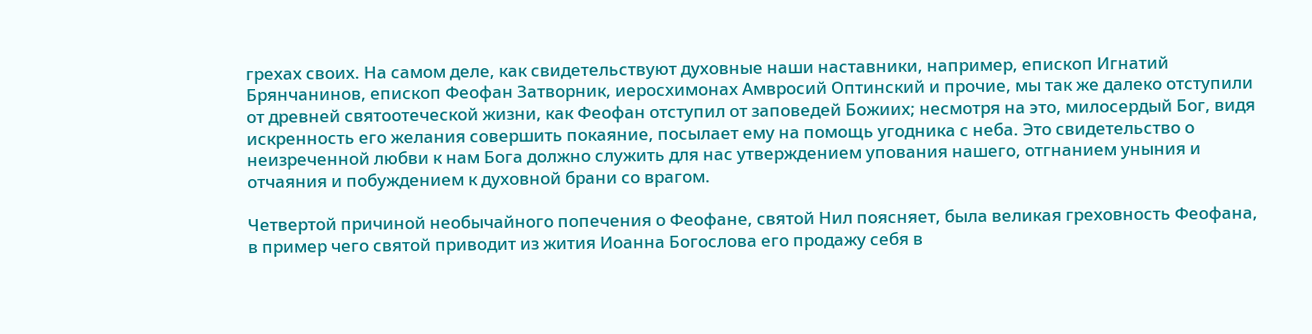грехах своих. На самом деле, как свидетельствуют духовные наши наставники, например, епископ Игнатий Брянчанинов, епископ Феофан Затворник, иеросхимонах Амвросий Оптинский и прочие, мы так же далеко отступили от древней святоотеческой жизни, как Феофан отступил от заповедей Божиих; несмотря на это, милосердый Бог, видя искренность его желания совершить покаяние, посылает ему на помощь угодника с неба. Это свидетельство о неизреченной любви к нам Бога должно служить для нас утверждением упования нашего, отгнанием уныния и отчаяния и побуждением к духовной брани со врагом.

Четвертой причиной необычайного попечения о Феофане, святой Нил поясняет, была великая греховность Феофана, в пример чего святой приводит из жития Иоанна Богослова его продажу себя в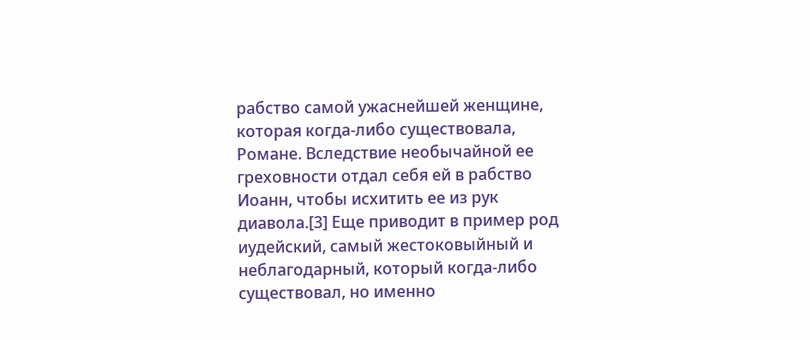рабство самой ужаснейшей женщине, которая когда-либо существовала, Романе. Вследствие необычайной ее греховности отдал себя ей в рабство Иоанн, чтобы исхитить ее из рук диавола.[3] Еще приводит в пример род иудейский, самый жестоковыйный и неблагодарный, который когда-либо существовал, но именно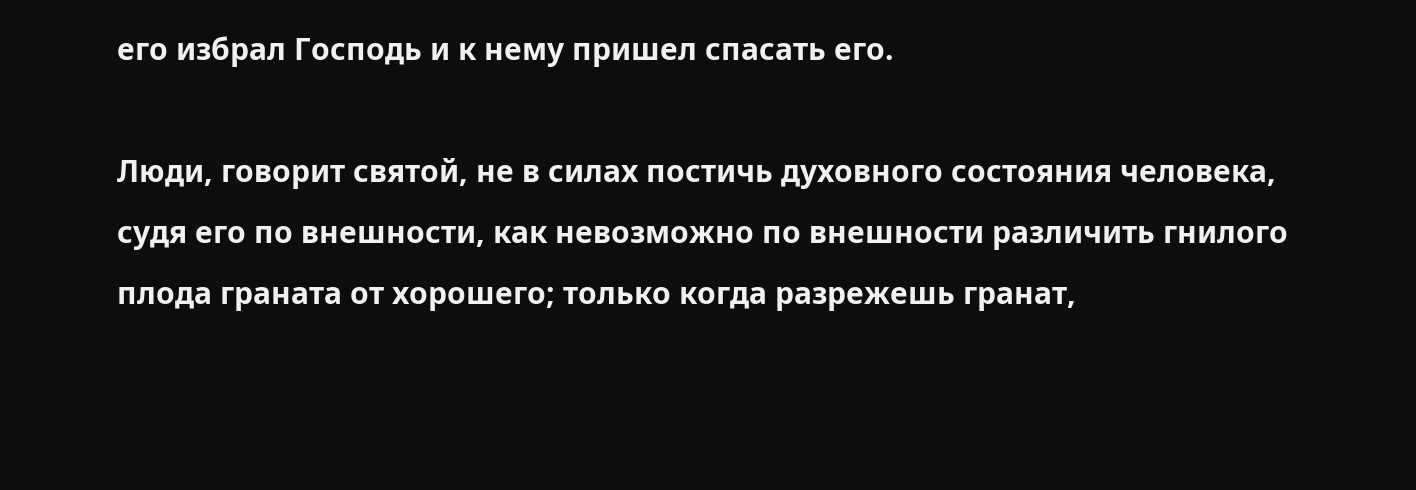его избрал Господь и к нему пришел спасать его.

Люди, говорит святой, не в силах постичь духовного состояния человека, судя его по внешности, как невозможно по внешности различить гнилого плода граната от хорошего; только когда разрежешь гранат,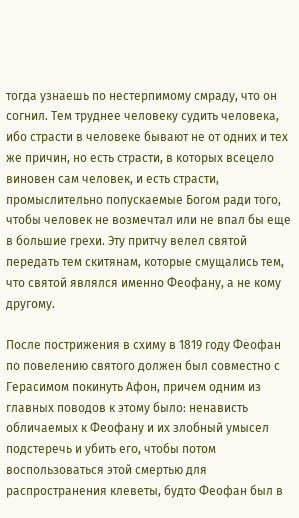тогда узнаешь по нестерпимому смраду, что он согнил. Тем труднее человеку судить человека, ибо страсти в человеке бывают не от одних и тех же причин, но есть страсти, в которых всецело виновен сам человек, и есть страсти, промыслительно попускаемые Богом ради того, чтобы человек не возмечтал или не впал бы еще в большие грехи. Эту притчу велел святой передать тем скитянам, которые смущались тем, что святой являлся именно Феофану, а не кому другому.

После пострижения в схиму в 1819 году Феофан по повелению святого должен был совместно с Герасимом покинуть Афон, причем одним из главных поводов к этому было: ненависть обличаемых к Феофану и их злобный умысел подстеречь и убить его, чтобы потом воспользоваться этой смертью для распространения клеветы, будто Феофан был в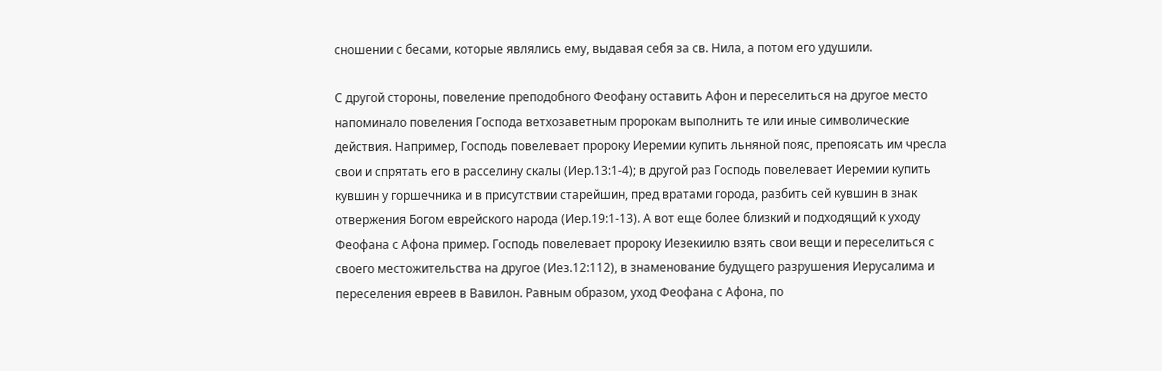сношении с бесами, которые являлись ему, выдавая себя за св. Нила, а потом его удушили.

С другой стороны, повеление преподобного Феофану оставить Афон и переселиться на другое место напоминало повеления Господа ветхозаветным пророкам выполнить те или иные символические действия. Например, Господь повелевает пророку Иеремии купить льняной пояс, препоясать им чресла свои и спрятать его в расселину скалы (Иер.13:1-4); в другой раз Господь повелевает Иеремии купить кувшин у горшечника и в присутствии старейшин, пред вратами города, разбить сей кувшин в знак отвержения Богом еврейского народа (Иер.19:1-13). А вот еще более близкий и подходящий к уходу Феофана с Афона пример. Господь повелевает пророку Иезекиилю взять свои вещи и переселиться с своего местожительства на другое (Иез.12:112), в знаменование будущего разрушения Иерусалима и переселения евреев в Вавилон. Равным образом, уход Феофана с Афона, по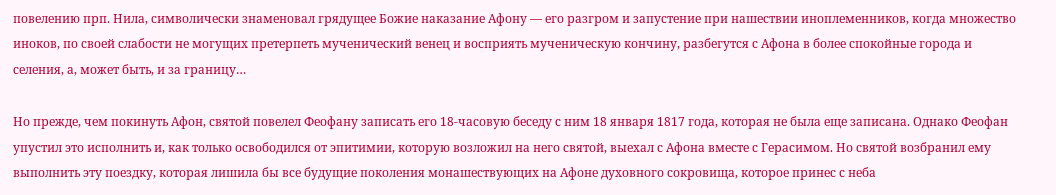повелению прп. Нила, символически знаменовал грядущее Божие наказание Афону — его разгром и запустение при нашествии иноплеменников, когда множество иноков, по своей слабости не могущих претерпеть мученический венец и восприять мученическую кончину, разбегутся с Афона в более спокойные города и селения, а, может быть, и за границу…

Но прежде, чем покинуть Афон, святой повелел Феофану записать его 18-часовую беседу с ним 18 января 1817 года, которая не была еще записана. Однако Феофан упустил это исполнить и, как только освободился от эпитимии, которую возложил на него святой, выехал с Афона вместе с Герасимом. Но святой возбранил ему выполнить эту поездку, которая лишила бы все будущие поколения монашествующих на Афоне духовного сокровища, которое принес с неба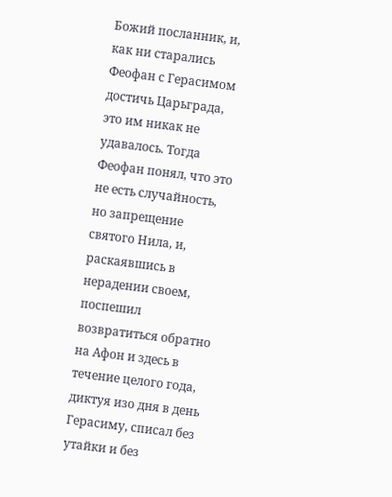Божий посланник, и, как ни старались Феофан с Герасимом достичь Царьграда, это им никак не удавалось. Тогда Феофан понял, что это не есть случайность, но запрещение святого Нила, и, раскаявшись в нерадении своем, поспешил возвратиться обратно на Афон и здесь в течение целого года, диктуя изо дня в день Герасиму, списал без утайки и без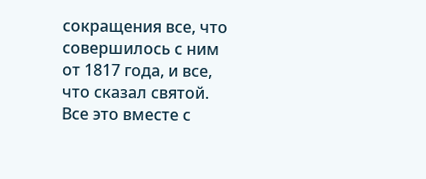сокращения все, что совершилось с ним от 1817 года, и все, что сказал святой. Все это вместе с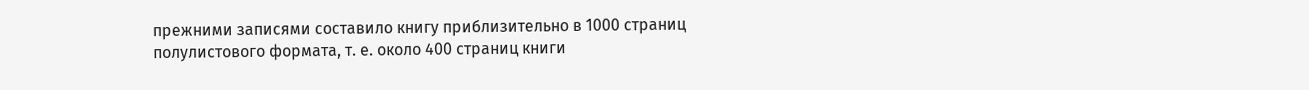прежними записями составило книгу приблизительно в 1000 страниц полулистового формата, т. е. около 400 страниц книги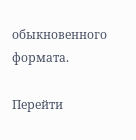обыкновенного формата.

Перейти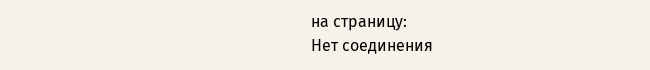на страницу:
Нет соединения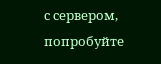с сервером, попробуйте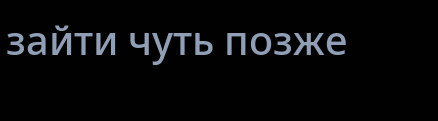зайти чуть позже